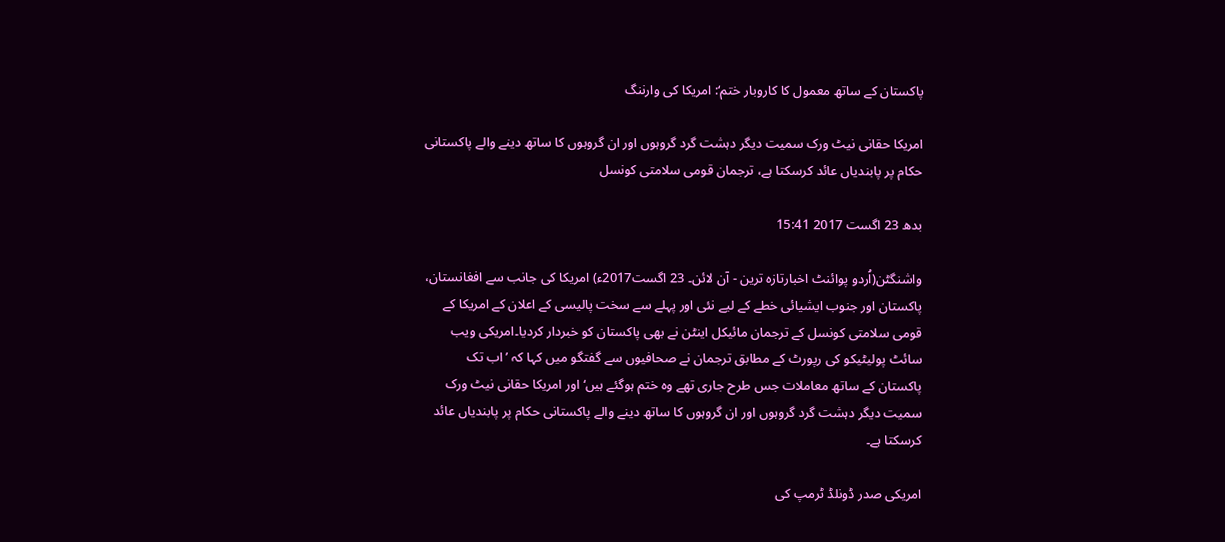پاکستان کے ساتھ معمول کا کاروبار ختم‘: امریکا کی وارننگ

امریکا حقانی نیٹ ورک سمیت دیگر دہشت گرد گروہوں اور ان گروہوں کا ساتھ دینے والے پاکستانی حکام پر پابندیاں عائد کرسکتا ہے، ترجمان قومی سلامتی کونسل

بدھ 23 اگست 2017 15:41

واشنگٹن(اُردو پوائنٹ اخبارتازہ ترین - آن لائن۔ 23 اگست2017ء) امریکا کی جانب سے افغانستان، پاکستان اور جنوب ایشیائی خطے کے لیے نئی اور پہلے سے سخت پالیسی کے اعلان کے امریکا کے قومی سلامتی کونسل کے ترجمان مائیکل اینٹن نے بھی پاکستان کو خبردار کردیا۔امریکی ویب سائٹ پولیٹیکو کی رپورٹ کے مطابق ترجمان نے صحافیوں سے گفتگو میں کہا کہ ’اب تک پاکستان کے ساتھ معاملات جس طرح جاری تھے وہ ختم ہوگئے ہیں‘ اور امریکا حقانی نیٹ ورک سمیت دیگر دہشت گرد گروہوں اور ان گروہوں کا ساتھ دینے والے پاکستانی حکام پر پابندیاں عائد کرسکتا ہے۔

امریکی صدر ڈونلڈ ٹرمپ کی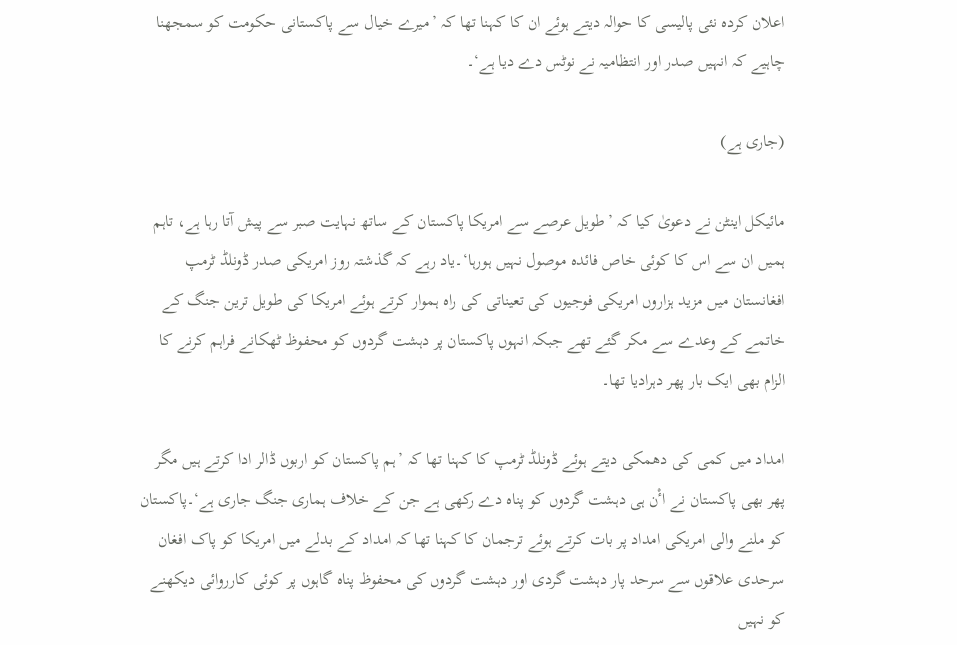اعلان کردہ نئی پالیسی کا حوالہ دیتے ہوئے ان کا کہنا تھا کہ ’میرے خیال سے پاکستانی حکومت کو سمجھنا چاہیے کہ انہیں صدر اور انتظامیہ نے نوٹس دے دیا ہے‘۔

(جاری ہے)

مائیکل اینٹن نے دعویٰ کیا کہ ’طویل عرصے سے امریکا پاکستان کے ساتھ نہایت صبر سے پیش آتا رہا ہے، تاہم ہمیں ان سے اس کا کوئی خاص فائدہ موصول نہیں ہورہا‘۔یاد رہے کہ گذشتہ روز امریکی صدر ڈونلڈ ٹرمپ افغانستان میں مزید ہزاروں امریکی فوجیوں کی تعیناتی کی راہ ہموار کرتے ہوئے امریکا کی طویل ترین جنگ کے خاتمے کے وعدے سے مکر گئے تھے جبکہ انہوں پاکستان پر دہشت گردوں کو محفوظ ٹھکانے فراہم کرنے کا الزام بھی ایک بار پھر دہرادیا تھا۔

امداد میں کمی کی دھمکی دیتے ہوئے ڈونلڈ ٹرمپ کا کہنا تھا کہ ’ہم پاکستان کو اربوں ڈالر ادا کرتے ہیں مگر پھر بھی پاکستان نے اٴْن ہی دہشت گردوں کو پناہ دے رکھی ہے جن کے خلاف ہماری جنگ جاری ہے‘۔پاکستان کو ملنے والی امریکی امداد پر بات کرتے ہوئے ترجمان کا کہنا تھا کہ امداد کے بدلے میں امریکا کو پاک افغان سرحدی علاقوں سے سرحد پار دہشت گردی اور دہشت گردوں کی محفوظ پناہ گاہوں پر کوئی کارروائی دیکھنے کو نہیں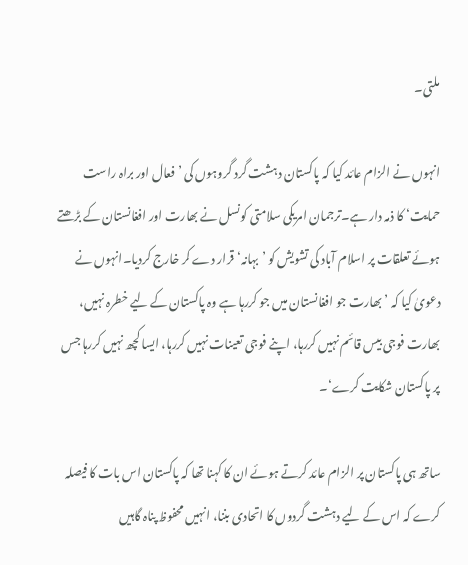ملتی۔

انہوں نے الزام عائد کیا کہ پاکستان دہشت گرد گروہوں کی ’فعال اور براہ راست حمایت‘ کا ذمہ دار ہے۔ترجمان امریکی سلامتی کونسل نے بھارت اور افغانستان کے بڑھتے ہوئے تعلقات پر اسلام آباد کی تشویش کو ’بہانہ‘ قرار دے کر خارج کردیا۔انہوں نے دعویٰ کیا کہ ’بھارت جو افغانستان میں جو کررہا ہے وہ پاکستان کے لیے خطرہ نہیں، بھارت فوجی بیس قائم نہیں کررہا، اپنے فوجی تعینات نہیں کررہا، ایسا کچھ نہیں کررہا جس پر پاکستان شکایت کرے‘۔

ساتھ ہی پاکستان پر الزام عائد کرتے ہوئے ان کا کہنا تھا کہ پاکستان اس بات کا فیصلہ کرے کہ اس کے لیے دہشت گردوں کا اتحادی بننا، انہیں محفوظ پناہ گاہیں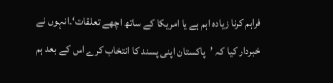فراہم کرنا زیادہ اہم ہے یا امریکا کے ساتھ اچھے تعلقات‘۔انہوں نے خبردار کیا کہ ’پاکستان اپنی پسند کا انتخاب کرے اس کے بعد ہم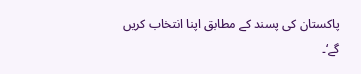پاکستان کی پسند کے مطابق اپنا انتخاب کریں گے‘۔